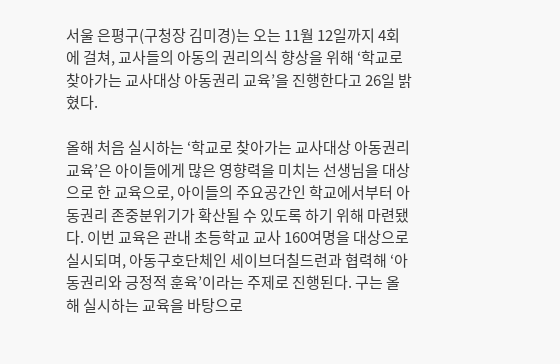서울 은평구(구청장 김미경)는 오는 11월 12일까지 4회에 걸쳐, 교사들의 아동의 권리의식 향상을 위해 ‘학교로 찾아가는 교사대상 아동권리 교육’을 진행한다고 26일 밝혔다.

올해 처음 실시하는 ‘학교로 찾아가는 교사대상 아동권리 교육’은 아이들에게 많은 영향력을 미치는 선생님을 대상으로 한 교육으로, 아이들의 주요공간인 학교에서부터 아동권리 존중분위기가 확산될 수 있도록 하기 위해 마련됐다. 이번 교육은 관내 초등학교 교사 160여명을 대상으로 실시되며, 아동구호단체인 세이브더칠드런과 협력해 ‘아동권리와 긍정적 훈육’이라는 주제로 진행된다. 구는 올해 실시하는 교육을 바탕으로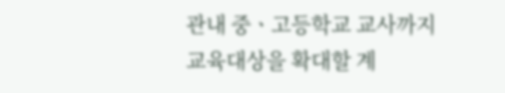관내 중ㆍ고등학교 교사까지 교육대상을 확대할 계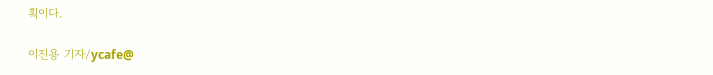획이다.

이진용 기자/ycafe@